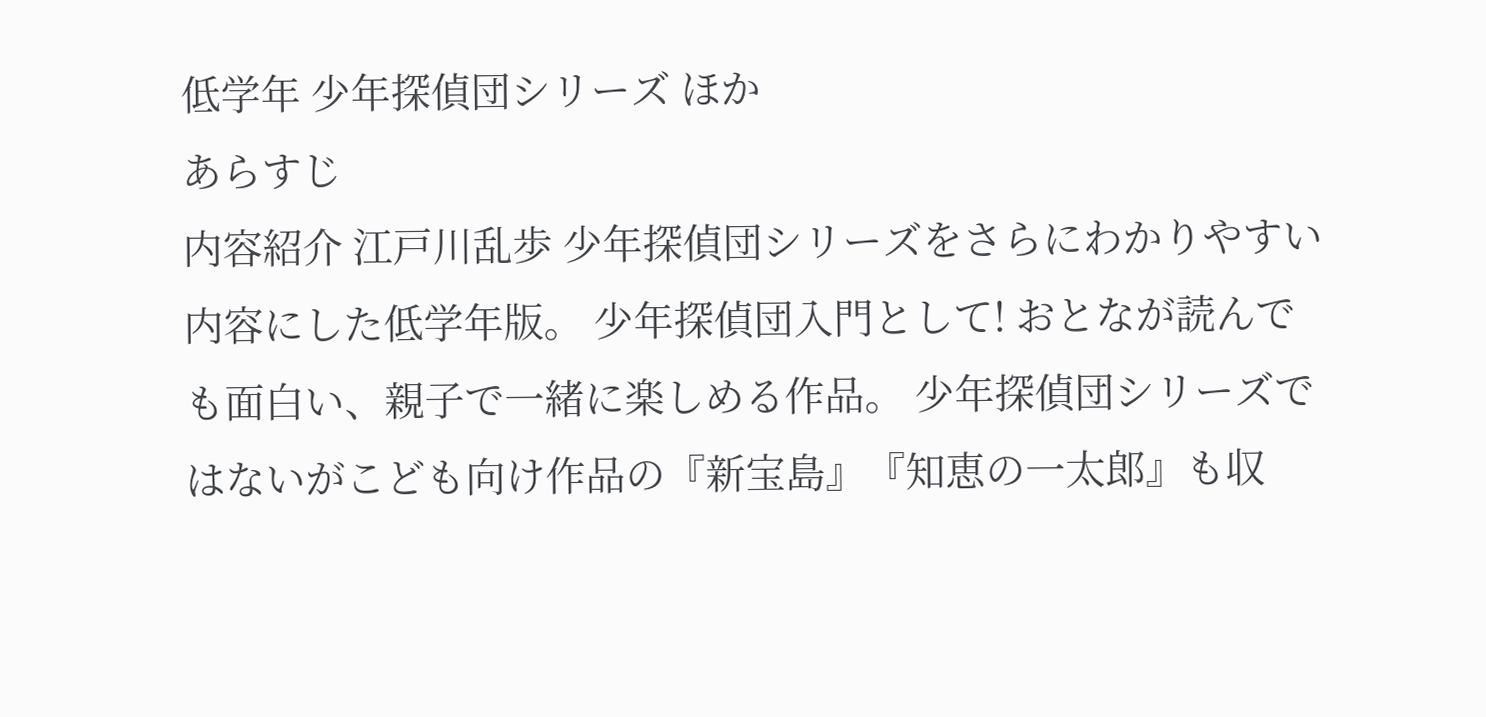低学年 少年探偵団シリーズ ほか
あらすじ
内容紹介 江戸川乱歩 少年探偵団シリーズをさらにわかりやすい内容にした低学年版。 少年探偵団入門として! おとなが読んでも面白い、親子で一緒に楽しめる作品。 少年探偵団シリーズではないがこども向け作品の『新宝島』『知恵の一太郎』も収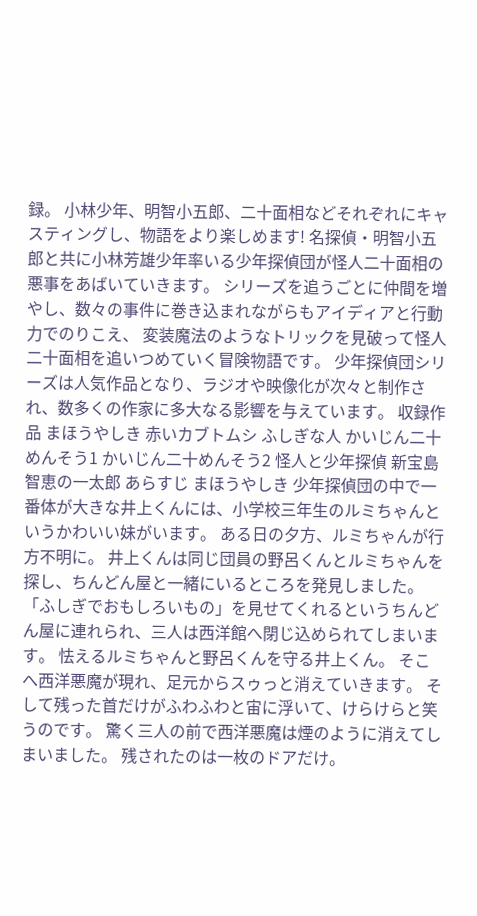録。 小林少年、明智小五郎、二十面相などそれぞれにキャスティングし、物語をより楽しめます! 名探偵・明智小五郎と共に小林芳雄少年率いる少年探偵団が怪人二十面相の悪事をあばいていきます。 シリーズを追うごとに仲間を増やし、数々の事件に巻き込まれながらもアイディアと行動力でのりこえ、 変装魔法のようなトリックを見破って怪人二十面相を追いつめていく冒険物語です。 少年探偵団シリーズは人気作品となり、ラジオや映像化が次々と制作され、数多くの作家に多大なる影響を与えています。 収録作品 まほうやしき 赤いカブトムシ ふしぎな人 かいじん二十めんそう1 かいじん二十めんそう2 怪人と少年探偵 新宝島 智恵の一太郎 あらすじ まほうやしき 少年探偵団の中で一番体が大きな井上くんには、小学校三年生のルミちゃんというかわいい妹がいます。 ある日の夕方、ルミちゃんが行方不明に。 井上くんは同じ団員の野呂くんとルミちゃんを探し、ちんどん屋と一緒にいるところを発見しました。 「ふしぎでおもしろいもの」を見せてくれるというちんどん屋に連れられ、三人は西洋館へ閉じ込められてしまいます。 怯えるルミちゃんと野呂くんを守る井上くん。 そこへ西洋悪魔が現れ、足元からスゥっと消えていきます。 そして残った首だけがふわふわと宙に浮いて、けらけらと笑うのです。 驚く三人の前で西洋悪魔は煙のように消えてしまいました。 残されたのは一枚のドアだけ。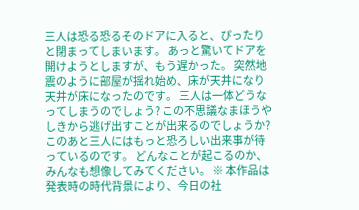三人は恐る恐るそのドアに入ると、ぴったりと閉まってしまいます。 あっと驚いてドアを開けようとしますが、もう遅かった。 突然地震のように部屋が揺れ始め、床が天井になり天井が床になったのです。 三人は一体どうなってしまうのでしょう? この不思議なまほうやしきから逃げ出すことが出来るのでしょうか? このあと三人にはもっと恐ろしい出来事が待っているのです。 どんなことが起こるのか、みんなも想像してみてください。 ※ 本作品は発表時の時代背景により、今日の社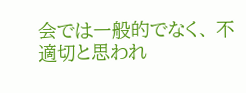会では一般的でなく、 不適切と思われ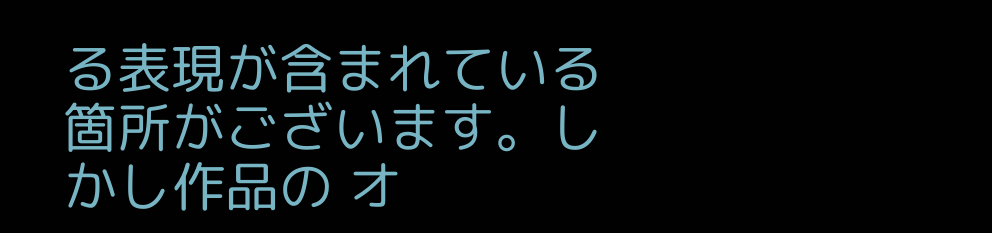る表現が含まれている箇所がございます。しかし作品の オ